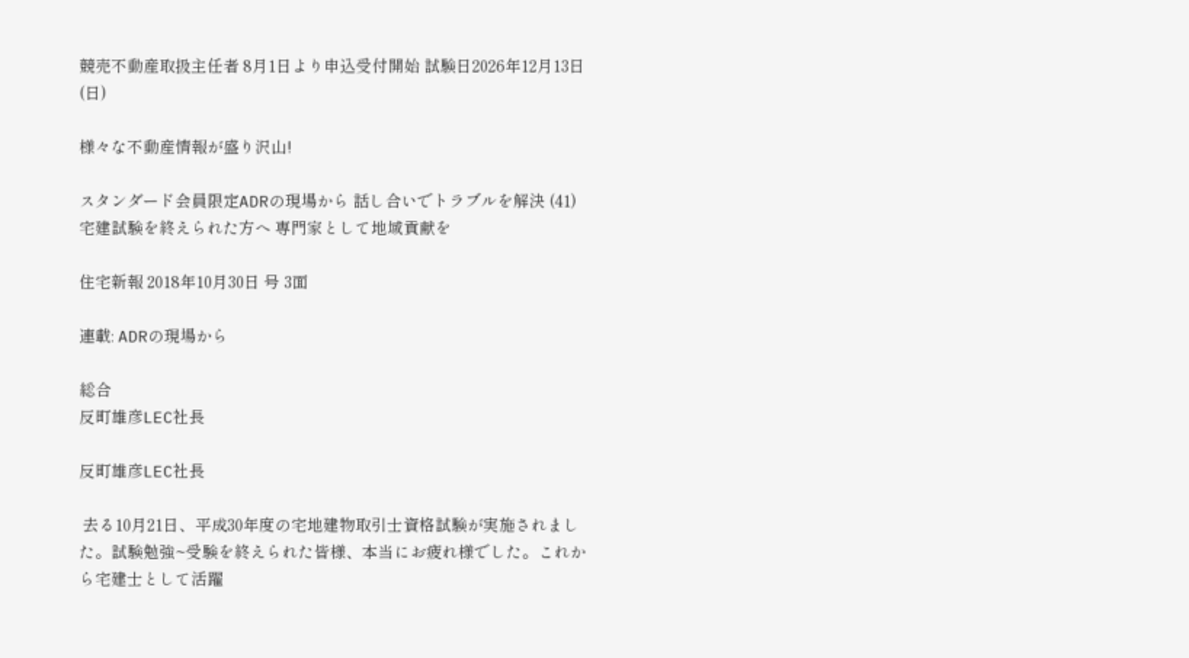競売不動産取扱主任者 8月1日より申込受付開始 試験日2026年12月13日(日)

様々な不動産情報が盛り沢山!

スタンダード会員限定ADRの現場から 話し合いでトラブルを解決 (41) 宅建試験を終えられた方へ 専門家として地域貢献を

住宅新報 2018年10月30日 号 3面

連載: ADRの現場から

総合
反町雄彦LEC社長

反町雄彦LEC社長

 去る10月21日、平成30年度の宅地建物取引士資格試験が実施されました。試験勉強~受験を終えられた皆様、本当にお疲れ様でした。これから宅建士として活躍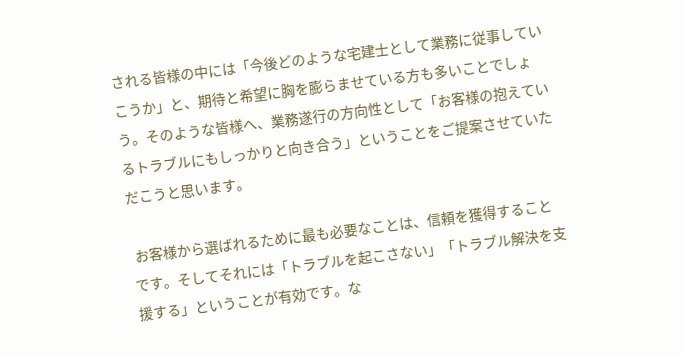される皆様の中には「今後どのような宅建士として業務に従事していこうか」と、期待と希望に胸を膨らませている方も多いことでしょう。そのような皆様へ、業務遂行の方向性として「お客様の抱えているトラブルにもしっかりと向き合う」ということをご提案させていただこうと思います。

 お客様から選ばれるために最も必要なことは、信頼を獲得することです。そしてそれには「トラブルを起こさない」「トラブル解決を支援する」ということが有効です。な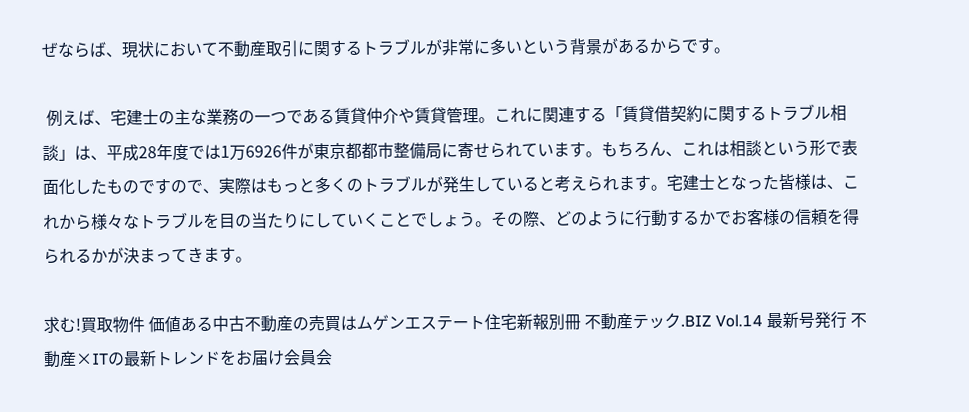ぜならば、現状において不動産取引に関するトラブルが非常に多いという背景があるからです。

 例えば、宅建士の主な業務の一つである賃貸仲介や賃貸管理。これに関連する「賃貸借契約に関するトラブル相談」は、平成28年度では1万6926件が東京都都市整備局に寄せられています。もちろん、これは相談という形で表面化したものですので、実際はもっと多くのトラブルが発生していると考えられます。宅建士となった皆様は、これから様々なトラブルを目の当たりにしていくことでしょう。その際、どのように行動するかでお客様の信頼を得られるかが決まってきます。

求む!買取物件 価値ある中古不動産の売買はムゲンエステート住宅新報別冊 不動産テック.BIZ Vol.14 最新号発行 不動産×ITの最新トレンドをお届け会員会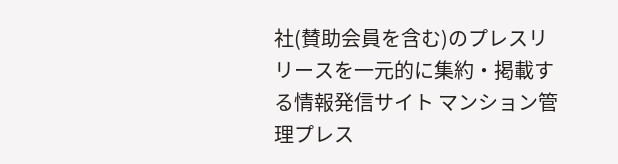社(賛助会員を含む)のプレスリリースを一元的に集約・掲載する情報発信サイト マンション管理プレス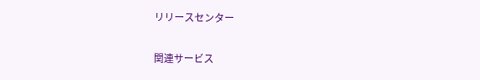リリースセンター

関連サービス